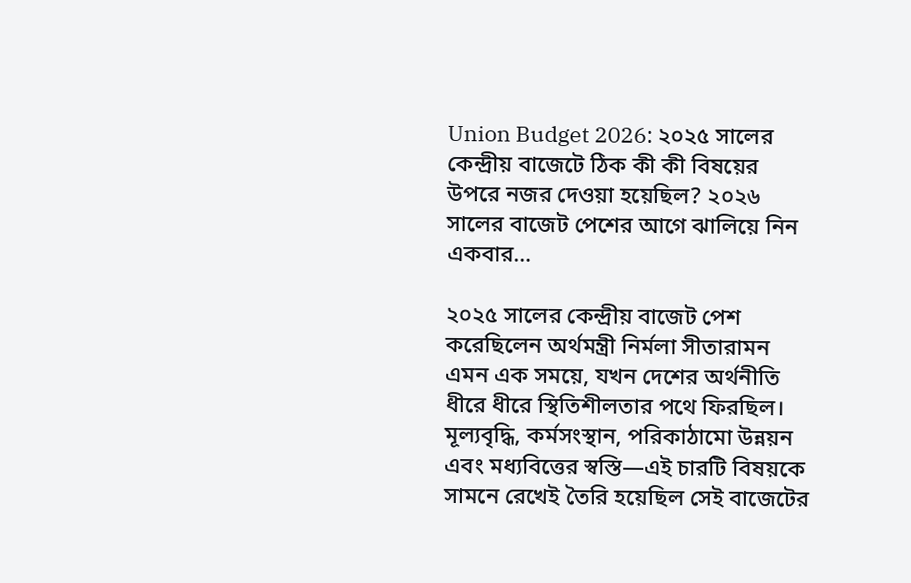Union Budget 2026: ২০২৫ সালের কেন্দ্রীয় বাজেটে ঠিক কী কী বিষয়ের উপরে নজর দেওয়া হয়েছিল? ২০২৬ সালের বাজেট পেশের আগে ঝালিয়ে নিন একবার…

২০২৫ সালের কেন্দ্রীয় বাজেট পেশ করেছিলেন অর্থমন্ত্রী নির্মলা সীতারামন এমন এক সময়ে, যখন দেশের অর্থনীতি ধীরে ধীরে স্থিতিশীলতার পথে ফিরছিল। মূল্যবৃদ্ধি, কর্মসংস্থান, পরিকাঠামো উন্নয়ন এবং মধ্যবিত্তের স্বস্তি—এই চারটি বিষয়কে সামনে রেখেই তৈরি হয়েছিল সেই বাজেটের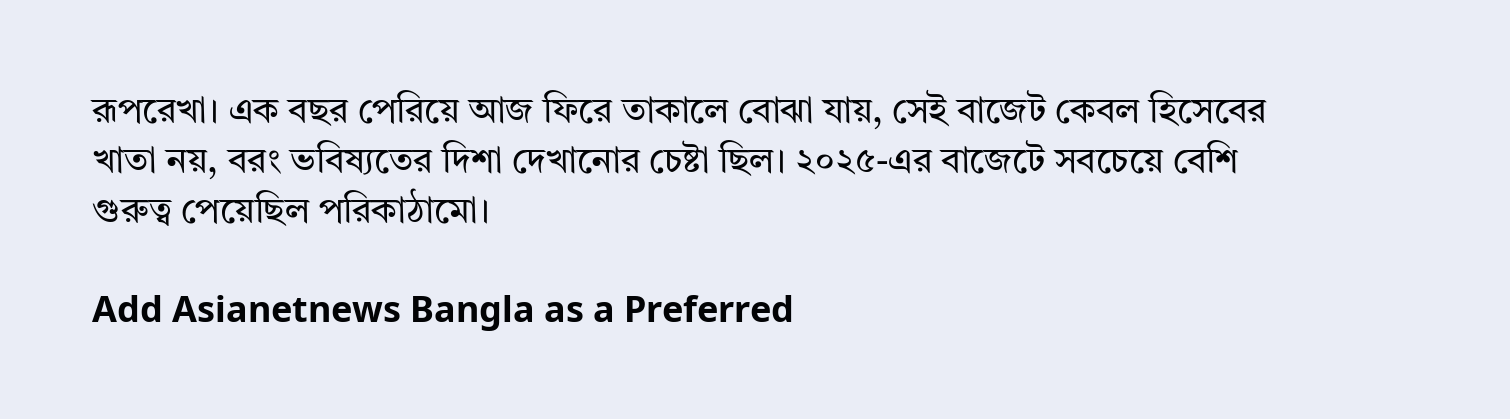রূপরেখা। এক বছর পেরিয়ে আজ ফিরে তাকালে বোঝা যায়, সেই বাজেট কেবল হিসেবের খাতা নয়, বরং ভবিষ্যতের দিশা দেখানোর চেষ্টা ছিল। ২০২৫-এর বাজেটে সবচেয়ে বেশি গুরুত্ব পেয়েছিল পরিকাঠামো।

Add Asianetnews Bangla as a Preferred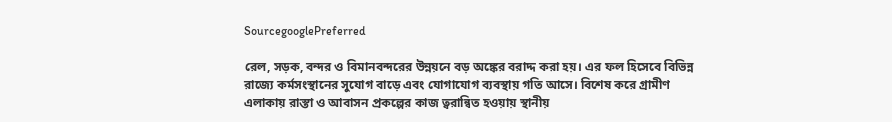SourcegooglePreferred

রেল, সড়ক, বন্দর ও বিমানবন্দরের উন্নয়নে বড় অঙ্কের বরাদ্দ করা হয়। এর ফল হিসেবে বিভিন্ন রাজ্যে কর্মসংস্থানের সুযোগ বাড়ে এবং যোগাযোগ ব্যবস্থায় গতি আসে। বিশেষ করে গ্রামীণ এলাকায় রাস্তা ও আবাসন প্রকল্পের কাজ ত্বরান্বিত হওয়ায় স্থানীয়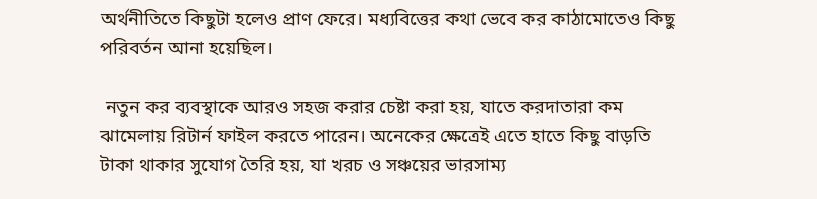অর্থনীতিতে কিছুটা হলেও প্রাণ ফেরে। মধ্যবিত্তের কথা ভেবে কর কাঠামোতেও কিছু পরিবর্তন আনা হয়েছিল।

 নতুন কর ব্যবস্থাকে আরও সহজ করার চেষ্টা করা হয়, যাতে করদাতারা কম ঝামেলায় রিটার্ন ফাইল করতে পারেন। অনেকের ক্ষেত্রেই এতে হাতে কিছু বাড়তি টাকা থাকার সুযোগ তৈরি হয়, যা খরচ ও সঞ্চয়ের ভারসাম্য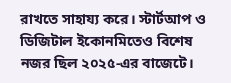রাখতে সাহায্য করে। স্টার্টআপ ও ডিজিটাল ইকোনমিতেও বিশেষ নজর ছিল ২০২৫-এর বাজেটে।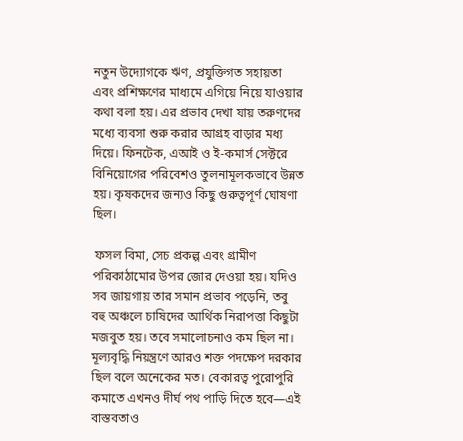নতুন উদ্যোগকে ঋণ, প্রযুক্তিগত সহায়তা এবং প্রশিক্ষণের মাধ্যমে এগিয়ে নিয়ে যাওয়ার কথা বলা হয়। এর প্রভাব দেখা যায় তরুণদের মধ্যে ব্যবসা শুরু করার আগ্রহ বাড়ার মধ্য দিয়ে। ফিনটেক, এআই ও ই-কমার্স সেক্টরে বিনিয়োগের পরিবেশও তুলনামূলকভাবে উন্নত হয়। কৃষকদের জন্যও কিছু গুরুত্বপূর্ণ ঘোষণা ছিল।

 ফসল বিমা, সেচ প্রকল্প এবং গ্রামীণ পরিকাঠামোর উপর জোর দেওয়া হয়। যদিও সব জায়গায় তার সমান প্রভাব পড়েনি, তবু বহু অঞ্চলে চাষিদের আর্থিক নিরাপত্তা কিছুটা মজবুত হয়। তবে সমালোচনাও কম ছিল না। মূল্যবৃদ্ধি নিয়ন্ত্রণে আরও শক্ত পদক্ষেপ দরকার ছিল বলে অনেকের মত। বেকারত্ব পুরোপুরি কমাতে এখনও দীর্ঘ পথ পাড়ি দিতে হবে—এই বাস্তবতাও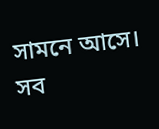সামনে আসে। সব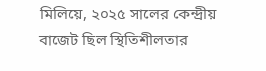মিলিয়ে, ২০২৫ সালের কেন্দ্রীয় বাজেট ছিল স্থিতিশীলতার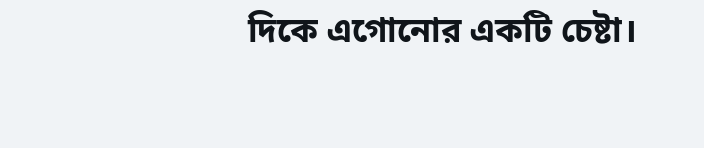দিকে এগোনোর একটি চেষ্টা।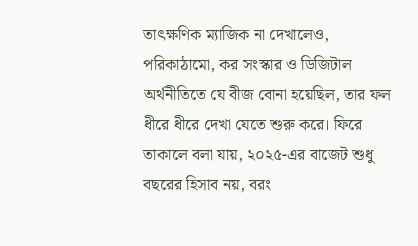তাৎক্ষণিক ম্যাজিক না দেখালেও, পরিকাঠামো, কর সংস্কার ও ডিজিটাল অর্থনীতিতে যে বীজ বোনা হয়েছিল, তার ফল ধীরে ধীরে দেখা যেতে শুরু করে। ফিরে তাকালে বলা যায়, ২০২৫-এর বাজেট শুধু বছরের হিসাব নয়, বরং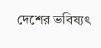দেশের ভবিষ্যৎ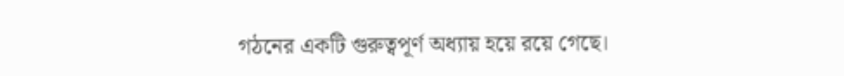গঠনের একটি গুরুত্বপূর্ণ অধ্যায় হয়ে রয়ে গেছে।